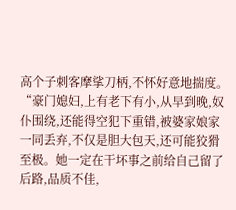高个子刺客摩挲刀柄,不怀好意地揣度。
“豪门媳妇,上有老下有小,从早到晚,奴仆围绕,还能得空犯下重错,被婆家娘家一同丢弃,不仅是胆大包天,还可能狡猾至极。她一定在干坏事之前给自己留了后路,品质不佳,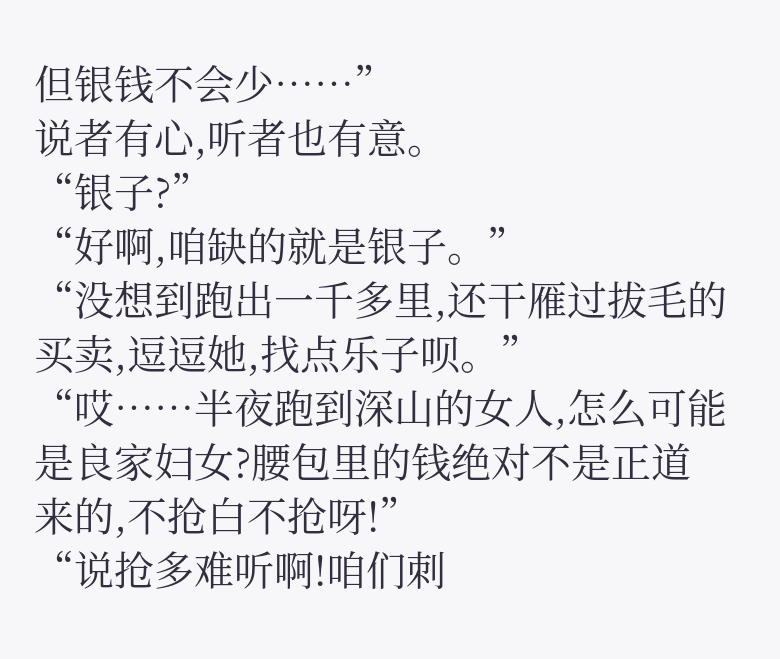但银钱不会少……”
说者有心,听者也有意。
“银子?”
“好啊,咱缺的就是银子。”
“没想到跑出一千多里,还干雁过拔毛的买卖,逗逗她,找点乐子呗。”
“哎……半夜跑到深山的女人,怎么可能是良家妇女?腰包里的钱绝对不是正道来的,不抢白不抢呀!”
“说抢多难听啊!咱们刺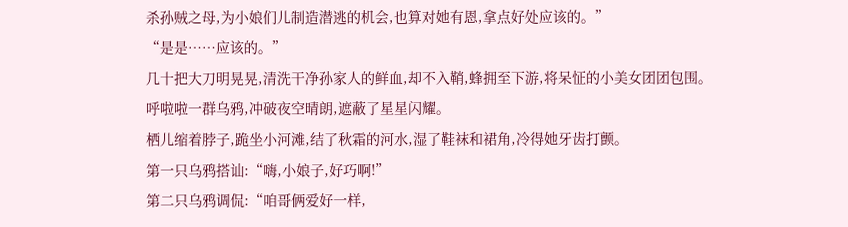杀孙贼之母,为小娘们儿制造潜逃的机会,也算对她有恩,拿点好处应该的。”
“是是……应该的。”
几十把大刀明晃晃,清洗干净孙家人的鲜血,却不入鞘,蜂拥至下游,将呆怔的小美女团团包围。
呼啦啦一群乌鸦,冲破夜空晴朗,遮蔽了星星闪耀。
栖儿缩着脖子,跪坐小河滩,结了秋霜的河水,湿了鞋袜和裙角,冷得她牙齿打颤。
第一只乌鸦搭讪:“嗨,小娘子,好巧啊!”
第二只乌鸦调侃:“咱哥俩爱好一样,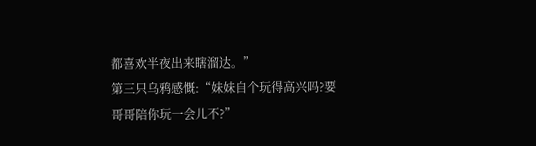都喜欢半夜出来瞎溜达。”
第三只乌鸦感慨:“妹妹自个玩得高兴吗?要哥哥陪你玩一会儿不?”